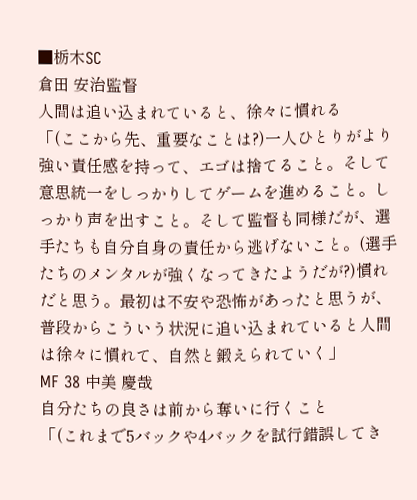■栃木SC
倉田 安治監督
人間は追い込まれていると、徐々に慣れる
「(ここから先、重要なことは?)一人ひとりがより強い責任感を持って、エゴは捨てること。そして意思統一をしっかりしてゲームを進めること。しっかり声を出すこと。そして監督も同様だが、選手たちも自分自身の責任から逃げないこと。(選手たちのメンタルが強くなってきたようだが?)慣れだと思う。最初は不安や恐怖があったと思うが、普段からこういう状況に追い込まれていると人間は徐々に慣れて、自然と鍛えられていく」
MF 38 中美 慶哉
自分たちの良さは前から奪いに行くこと
「(これまで5バックや4バックを試行錯誤してき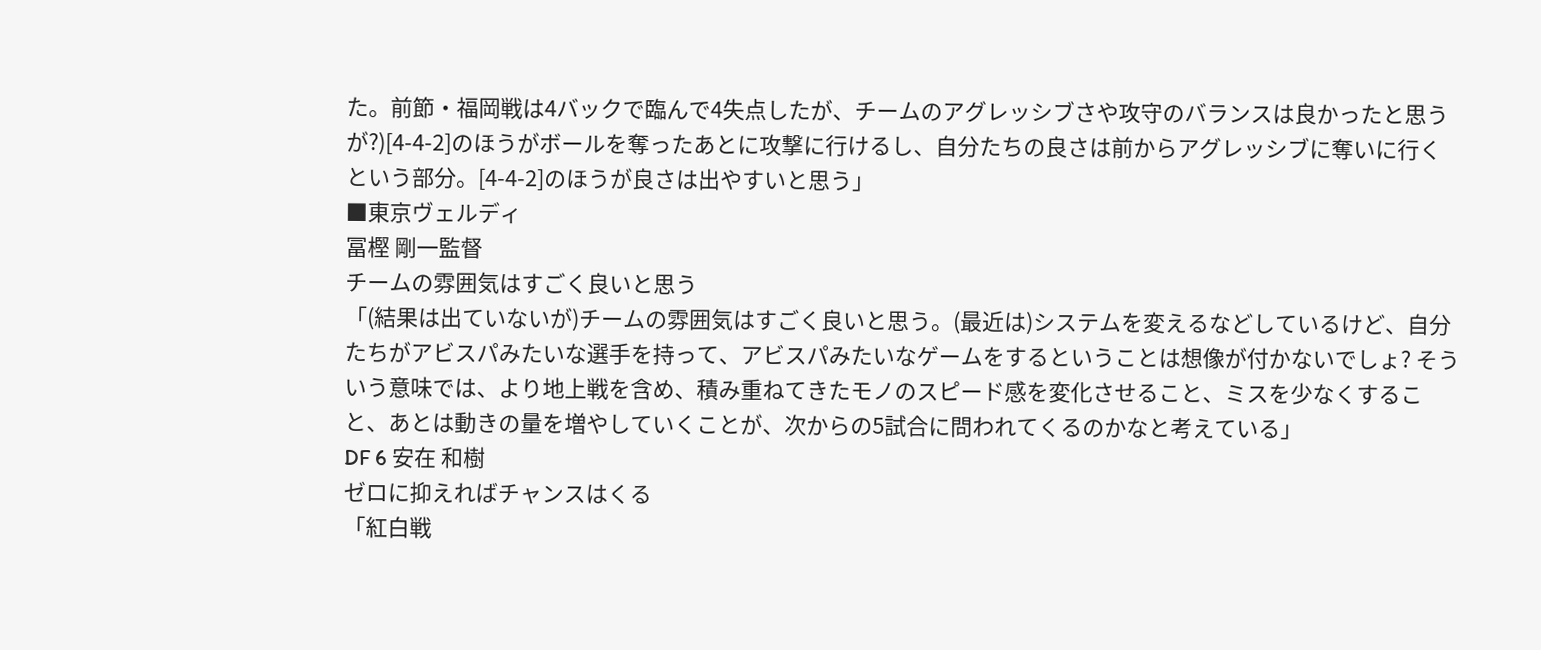た。前節・福岡戦は4バックで臨んで4失点したが、チームのアグレッシブさや攻守のバランスは良かったと思うが?)[4-4-2]のほうがボールを奪ったあとに攻撃に行けるし、自分たちの良さは前からアグレッシブに奪いに行くという部分。[4-4-2]のほうが良さは出やすいと思う」
■東京ヴェルディ
冨樫 剛一監督
チームの雰囲気はすごく良いと思う
「(結果は出ていないが)チームの雰囲気はすごく良いと思う。(最近は)システムを変えるなどしているけど、自分たちがアビスパみたいな選手を持って、アビスパみたいなゲームをするということは想像が付かないでしょ? そういう意味では、より地上戦を含め、積み重ねてきたモノのスピード感を変化させること、ミスを少なくすること、あとは動きの量を増やしていくことが、次からの5試合に問われてくるのかなと考えている」
DF 6 安在 和樹
ゼロに抑えればチャンスはくる
「紅白戦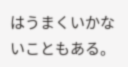はうまくいかないこともある。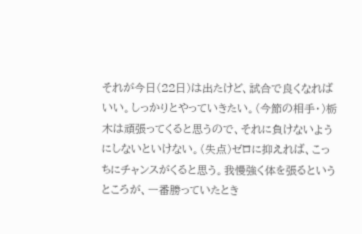それが今日(22日)は出たけど、試合で良くなればいい。しっかりとやっていきたい。(今節の相手・)栃木は頑張ってくると思うので、それに負けないようにしないといけない。(失点)ゼロに抑えれば、こっちにチャンスがくると思う。我慢強く体を張るというところが、一番勝っていたとき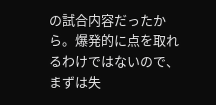の試合内容だったから。爆発的に点を取れるわけではないので、まずは失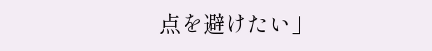点を避けたい」